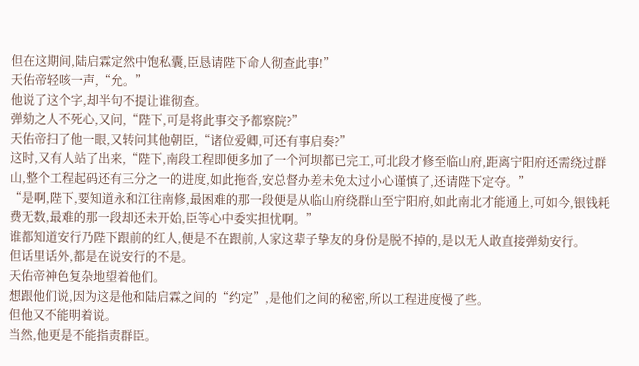但在这期间,陆启霖定然中饱私囊,臣恳请陛下命人彻查此事!”
天佑帝轻咳一声,“允。”
他说了这个字,却半句不提让谁彻查。
弹劾之人不死心,又问,“陛下,可是将此事交予都察院?”
天佑帝扫了他一眼,又转问其他朝臣,“诸位爱卿,可还有事启奏?”
这时,又有人站了出来,“陛下,南段工程即便多加了一个河坝都已完工,可北段才修至临山府,距离宁阳府还需绕过群山,整个工程起码还有三分之一的进度,如此拖沓,安总督办差未免太过小心谨慎了,还请陛下定夺。”
“是啊,陛下,要知道永和江往南修,最困难的那一段便是从临山府绕群山至宁阳府,如此南北才能通上,可如今,银钱耗费无数,最难的那一段却还未开始,臣等心中委实担忧啊。”
谁都知道安行乃陛下跟前的红人,便是不在跟前,人家这辈子挚友的身份是脱不掉的,是以无人敢直接弹劾安行。
但话里话外,都是在说安行的不是。
天佑帝神色复杂地望着他们。
想跟他们说,因为这是他和陆启霖之间的“约定”,是他们之间的秘密,所以工程进度慢了些。
但他又不能明着说。
当然,他更是不能指责群臣。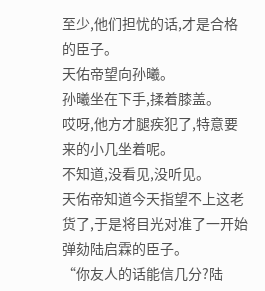至少,他们担忧的话,才是合格的臣子。
天佑帝望向孙曦。
孙曦坐在下手,揉着膝盖。
哎呀,他方才腿疾犯了,特意要来的小几坐着呢。
不知道,没看见,没听见。
天佑帝知道今天指望不上这老货了,于是将目光对准了一开始弹劾陆启霖的臣子。
“你友人的话能信几分?陆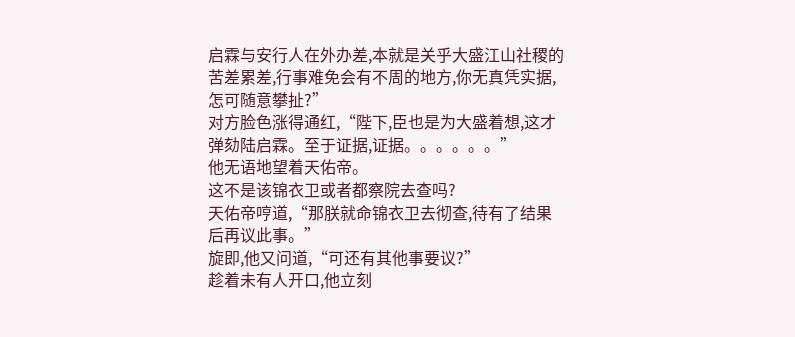启霖与安行人在外办差,本就是关乎大盛江山社稷的苦差累差,行事难免会有不周的地方,你无真凭实据,怎可随意攀扯?”
对方脸色涨得通红,“陛下,臣也是为大盛着想,这才弹劾陆启霖。至于证据,证据。。。。。。”
他无语地望着天佑帝。
这不是该锦衣卫或者都察院去查吗?
天佑帝哼道,“那朕就命锦衣卫去彻查,待有了结果后再议此事。”
旋即,他又问道,“可还有其他事要议?”
趁着未有人开口,他立刻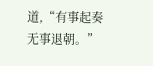道,“有事起奏无事退朝。”